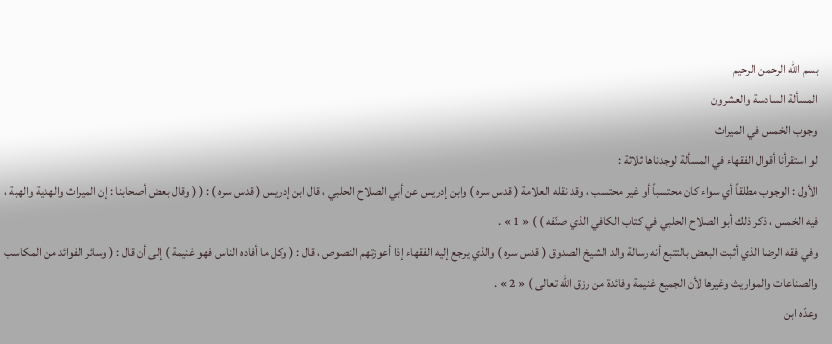بسم الله الرحمن الرحيم
المسألة السادسة والعشرون
وجوب الخمس في الميراث
لو استقرأنا أقوال الفقهاء في المسألة لوجدناها ثلاثة :
الأول : الوجوب مطلقاً أي سواء كان محتسباً أو غير محتسب ، وقد نقله العلامة ( قدس سره ) وابن إدريس عن أبي الصلاح الحلبي ، قال ابن إدريس ( قدس سره ) : ( ( وقال بعض أصحابنا : إن الميراث والهدية والهبة ، فيه الخمس ، ذكر ذلك أبو الصلاح الحلبي في كتاب الكافي الذي صنّفه ) ) « 1 » .
وفي فقه الرضا الذي أثبت البعض بالتتبع أنه رسالة والد الشيخ الصدوق ( قدس سره ) والذي يرجع إليه الفقهاء إذا أعوزتهم النصوص ، قال : ( وكل ما أفاده الناس فهو غنيمة ) إلى أن قال : ( وسائر الفوائد من المكاسب والصناعات والمواريث وغيرها لأن الجميع غنيمة وفائدة من رزق الله تعالى ) « 2 » .
وعدّه ابن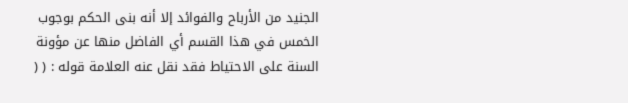الجنيد من الأرباح والفوائد إلا أنه بنى الحكم بوجوب الخمس في هذا القسم أي الفاضل منها عن مؤونة السنة على الاحتياط فقد نقل عنه العلامة قوله : ( (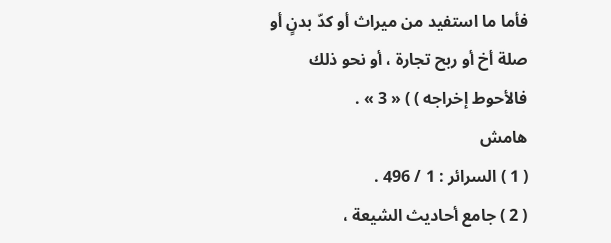فأما ما استفيد من ميراث أو كدّ بدنٍ أو صلة أخ أو ربح تجارة ، أو نحو ذلك فالأحوط إخراجه ) ) « 3 » .
هامش
( 1 ) السرائر : 1 / 496 .
( 2 ) جامع أحاديث الشيعة ،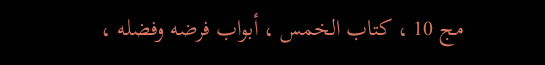مج 10 ، كتاب الخمس ، أبواب فرضه وفضله ،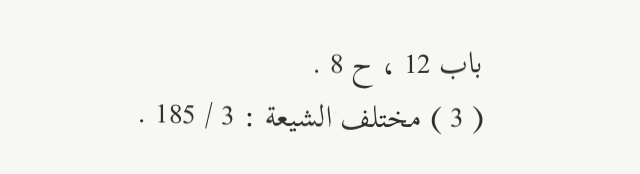باب 12 ، ح 8 .
( 3 ) مختلف الشيعة : 3 / 185 .